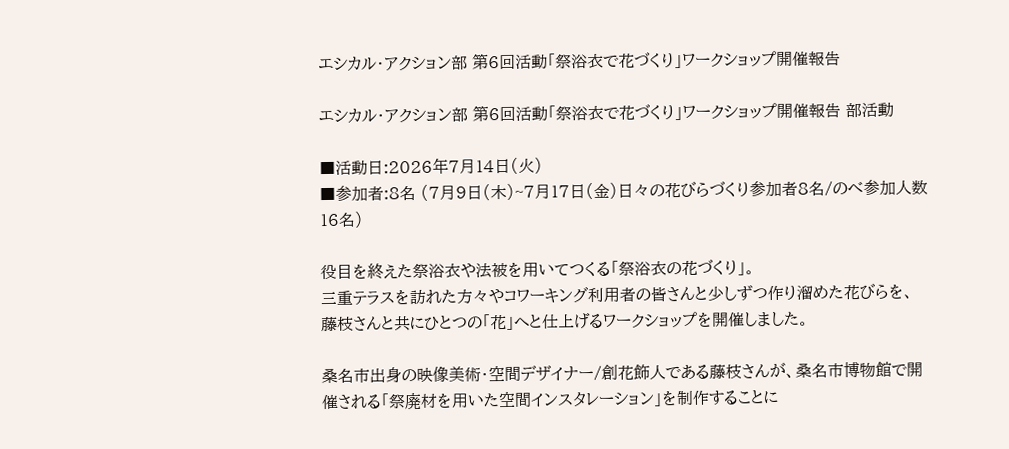エシカル・アクション部 第6回活動「祭浴衣で花づくり」ワークショップ開催報告

エシカル・アクション部 第6回活動「祭浴衣で花づくり」ワークショップ開催報告 部活動

■活動日:2026年7月14日(火)
■参加者:8名 (7月9日(木)~7月17日(金)日々の花びらづくり参加者8名/のべ参加人数16名)

役目を終えた祭浴衣や法被を用いてつくる「祭浴衣の花づくり」。
三重テラスを訪れた方々やコワーキング利用者の皆さんと少しずつ作り溜めた花びらを、藤枝さんと共にひとつの「花」へと仕上げるワークショップを開催しました。

桑名市出身の映像美術・空間デザイナー/創花飾人である藤枝さんが、桑名市博物館で開催される「祭廃材を用いた空間インスタレーション」を制作することに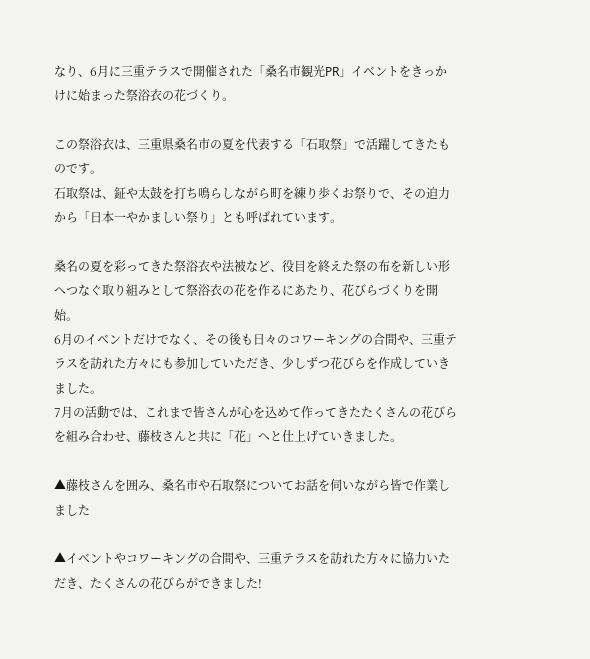なり、6月に三重テラスで開催された「桑名市観光PR」イベントをきっかけに始まった祭浴衣の花づくり。

この祭浴衣は、三重県桑名市の夏を代表する「石取祭」で活躍してきたものです。
石取祭は、鉦や太鼓を打ち鳴らしながら町を練り歩くお祭りで、その迫力から「日本一やかましい祭り」とも呼ばれています。

桑名の夏を彩ってきた祭浴衣や法被など、役目を終えた祭の布を新しい形へつなぐ取り組みとして祭浴衣の花を作るにあたり、花びらづくりを開始。
6月のイベントだけでなく、その後も日々のコワーキングの合間や、三重テラスを訪れた方々にも参加していただき、少しずつ花びらを作成していきました。
7月の活動では、これまで皆さんが心を込めて作ってきたたくさんの花びらを組み合わせ、藤枝さんと共に「花」へと仕上げていきました。

▲藤枝さんを囲み、桑名市や石取祭についてお話を伺いながら皆で作業しました

▲イベントやコワーキングの合間や、三重テラスを訪れた方々に協力いただき、たくさんの花びらができました!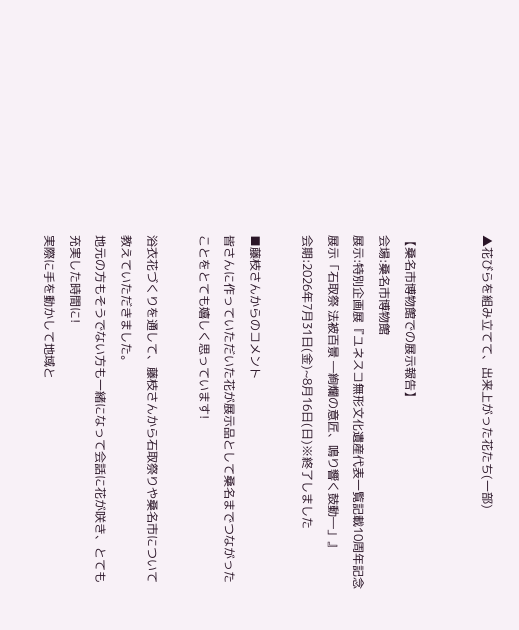▲花びらを組み立てて、出来上がった花たち(一部)


【桑名市博物館での展示報告】
会場:桑名市博物館
展示:特別企画展『ユネスコ無形文化遺産代表一覧記載10周年記念展示「石取祭 法被百景 ―絢爛の意匠、鳴り響く鼓動―」』
会期:2026年7月31日(金)~8月16日(日)※終了しました

■藤枝さんからのコメント
皆さんに作っていただいた花が展示品として桑名までつながったことをとても嬉しく思っています!

浴衣花づくりを通して、藤枝さんから石取祭りや桑名市について教えていただきました。
地元の方もそうでない方も一緒になって会話に花が咲き、とても充実した時間に!
実際に手を動かして地域と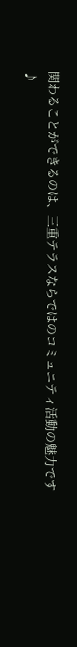関わることができるのは、三重テラスならではのコミュニティ活動の魅力です♪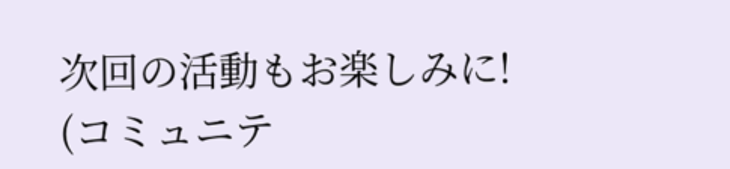次回の活動もお楽しみに!
(コミュニテ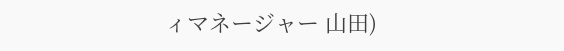ィマネージャー 山田)